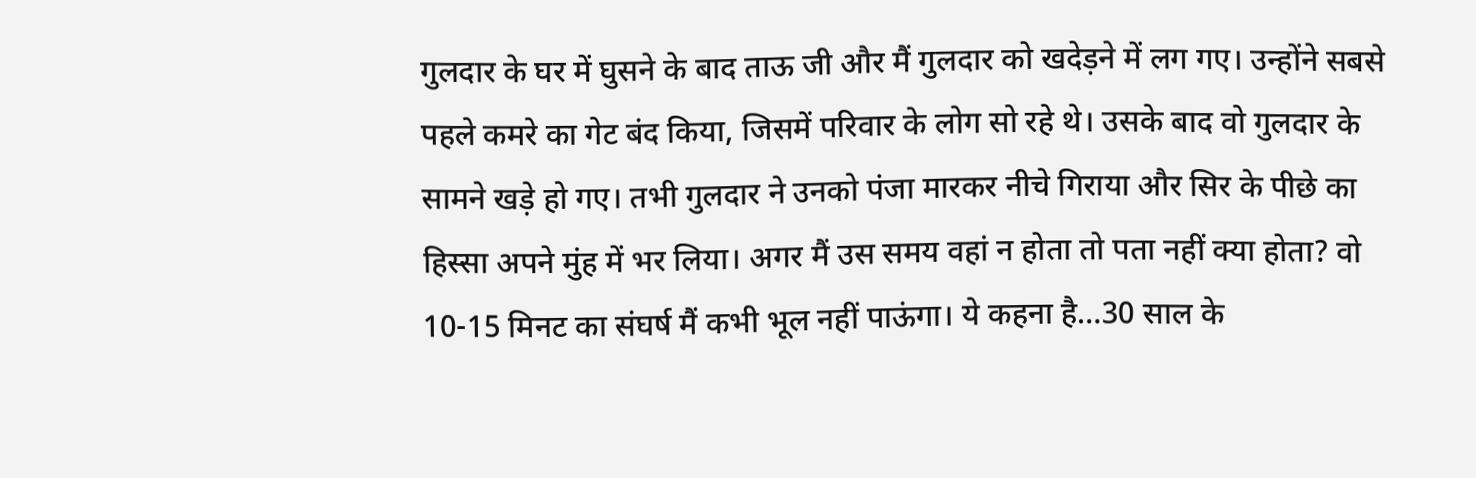गुलदार के घर में घुसने के बाद ताऊ जी और मैं गुलदार को खदेड़ने में लग गए। उन्होंने सबसे पहले कमरे का गेट बंद किया, जिसमें परिवार के लोग सो रहे थे। उसके बाद वो गुलदार के सामने खड़े हो गए। तभी गुलदार ने उनको पंजा मारकर नीचे गिराया और सिर के पीछे का हिस्सा अपने मुंह में भर लिया। अगर मैं उस समय वहां न होता तो पता नहीं क्या होता? वो 10-15 मिनट का संघर्ष मैं कभी भूल नहीं पाऊंगा। ये कहना है…30 साल के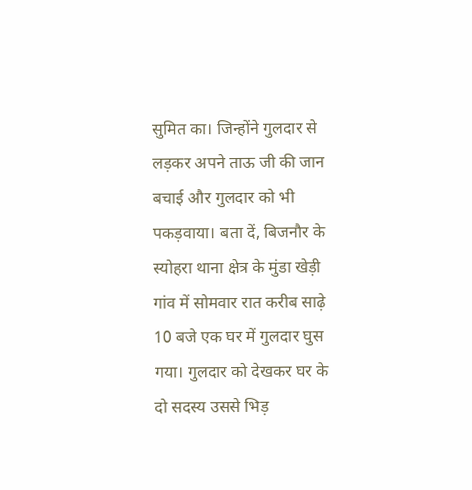सुमित का। जिन्होंने गुलदार से लड़कर अपने ताऊ जी की जान बचाई और गुलदार को भी पकड़वाया। बता दें, बिजनौर के स्योहरा थाना क्षेत्र के मुंडा खेड़ी गांव में सोमवार रात करीब साढ़े 10 बजे एक घर में गुलदार घुस गया। गुलदार को देखकर घर के दो सदस्य उससे भिड़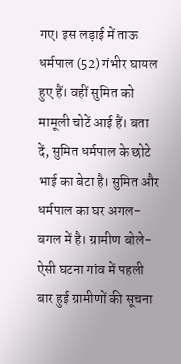गए। इस लड़ाई में ताऊ धर्मपाल (52) गंभीर घायल हुए हैं। वहीं सुमित को मामूली चोटें आई हैं। बता दें, सुमित धर्मपाल के छोटे भाई का बेटा है। सुमित और धर्मपाल का घर अगल-बगल में है। ग्रामीण बोले- ऐसी घटना गांव में पहली बार हुई ग्रामीणों की सूचना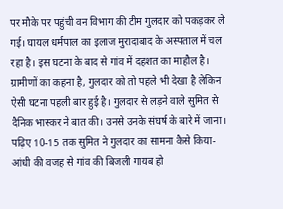पर मौके पर पहुंची वन विभाग की टीम गुलदार को पकड़कर ले गई। घायल धर्मपाल का इलाज मुरादाबाद के अस्पताल में चल रहा है। इस घटना के बाद से गांव में दहशत का माहौल है। ग्रामीणों का कहना है, गुलदार को तो पहले भी देखा है लेकिन ऐसी घटना पहली बार हुई है। गुलदार से लड़ने वाले सुमित से दैनिक भास्कर ने बात की। उनसे उनके संघर्ष के बारे में जाना। पढ़िए 10-15 तक सुमित ने गुलदार का सामना कैसे किया- आंधी की वजह से गांव की बिजली गायब हो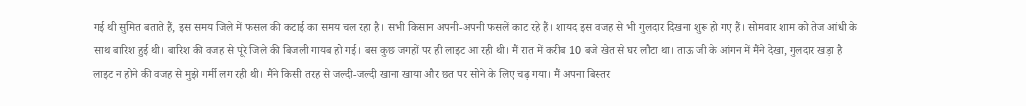गई थी सुमित बताते हैं, इस समय जिले में फसल की कटाई का समय चल रहा है। सभी किसान अपनी-अपनी फसलें काट रहे हैं। शायद इस वजह से भी गुलदार दिखना शुरू हो गए हैं। सोमवार शाम को तेज आंधी के साथ बारिश हुई थी। बारिश की वजह से पूरे जिले की बिजली गायब हो गई। बस कुछ जगहों पर ही लाइट आ रही थी। मैं रात में करीब 10 बजे खेत से घर लौटा था। ताऊ जी के आंगन में मैंने देखा, गुलदार खड़ा है लाइट न होने की वजह से मुझे गर्मी लग रही थी। मैंने किसी तरह से जल्दी-जल्दी खाना खाया और छत पर सोने के लिए चढ़ गया। मैं अपना बिस्तर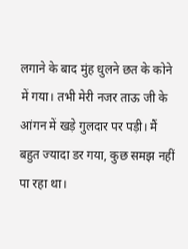लगाने के बाद मुंह धुलने छत के कोने में गया। तभी मेरी नजर ताऊ जी के आंगन में खड़े गुलदार पर पड़ी। मैं बहुत ज्यादा डर गया, कुछ समझ नहीं पा रहा था।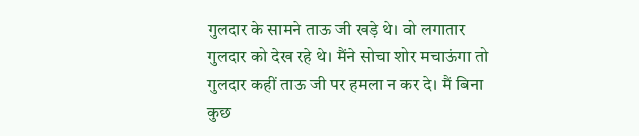गुलदार के सामने ताऊ जी खड़े थे। वो लगातार गुलदार को देख रहे थे। मैंने सोचा शोर मचाऊंगा तो गुलदार कहीं ताऊ जी पर हमला न कर दे। मैं बिना कुछ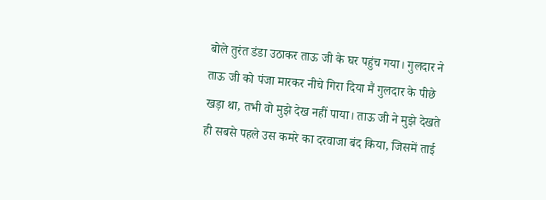बोले तुरंत डंडा उठाकर ताऊ जी के घर पहुंच गया। गुलदार ने ताऊ जी को पंजा मारकर नीचे गिरा दिया मैं गुलदार के पीछे खड़ा था, तभी वो मुझे देख नहीं पाया। ताऊ जी ने मुझे देखते ही सबसे पहले उस कमरे का दरवाजा बंद किया, जिसमें ताई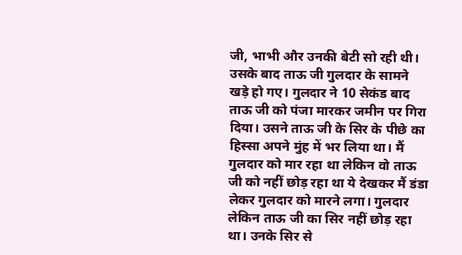जी, भाभी और उनकी बेटी सो रही थी। उसके बाद ताऊ जी गुलदार के सामने खड़े हो गए। गुलदार ने 10 सेकंड बाद ताऊ जी को पंजा मारकर जमीन पर गिरा दिया। उसने ताऊ जी के सिर के पीछे का हिस्सा अपने मुंह में भर लिया था। मैं गुलदार को मार रहा था लेकिन वो ताऊ जी को नहीं छोड़ रहा था ये देखकर मैं डंडा लेकर गुलदार को मारने लगा। गुलदार लेकिन ताऊ जी का सिर नहीं छोड़ रहा था। उनके सिर से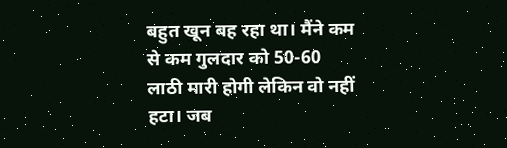बहुत खून बह रहा था। मैंने कम से कम गुलदार को 50-60 लाठी मारी होगी लेकिन वो नहीं हटा। जब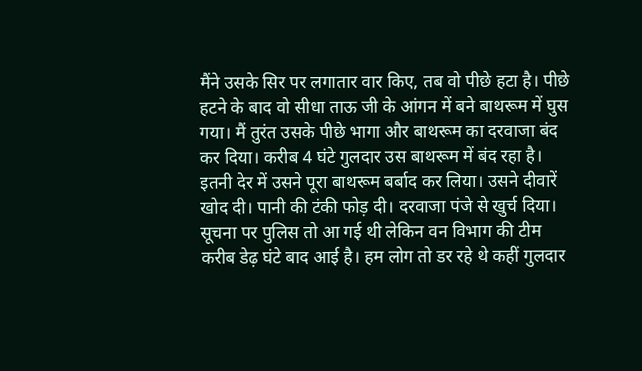मैंने उसके सिर पर लगातार वार किए, तब वो पीछे हटा है। पीछे हटने के बाद वो सीधा ताऊ जी के आंगन में बने बाथरूम में घुस गया। मैं तुरंत उसके पीछे भागा और बाथरूम का दरवाजा बंद कर दिया। करीब 4 घंटे गुलदार उस बाथरूम में बंद रहा है। इतनी देर में उसने पूरा बाथरूम बर्बाद कर लिया। उसने दीवारें खोद दी। पानी की टंकी फोड़ दी। दरवाजा पंजे से खुर्च दिया। सूचना पर पुलिस तो आ गई थी लेकिन वन विभाग की टीम करीब डेढ़ घंटे बाद आई है। हम लोग तो डर रहे थे कहीं गुलदार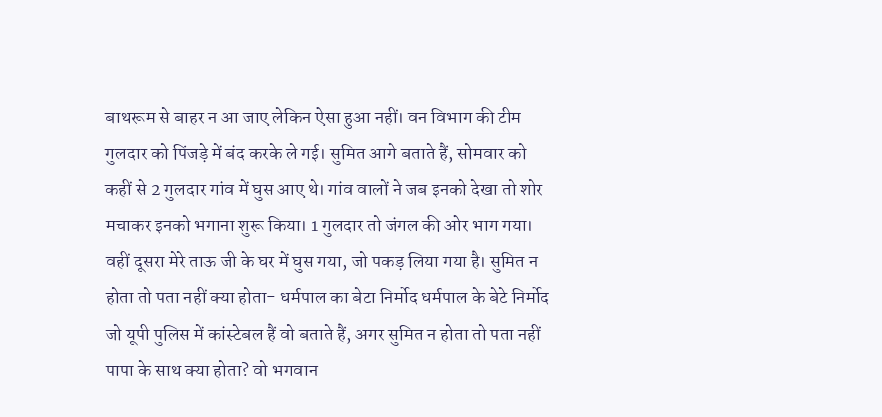बाथरूम से बाहर न आ जाए लेकिन ऐसा हुआ नहीं। वन विभाग की टीम गुलदार को पिंजड़े में बंद करके ले गई। सुमित आगे बताते हैं, सोमवार को कहीं से 2 गुलदार गांव में घुस आए थे। गांव वालों ने जब इनको देखा तो शोर मचाकर इनको भगाना शुरू किया। 1 गुलदार तो जंगल की ओर भाग गया। वहीं दूसरा मेरे ताऊ जी के घर में घुस गया, जो पकड़ लिया गया है। सुमित न होता तो पता नहीं क्या होता- धर्मपाल का बेटा निर्मोद धर्मपाल के बेटे निर्मोद जो यूपी पुलिस में कांस्टेबल हैं वो बताते हैं, अगर सुमित न होता तो पता नहीं पापा के साथ क्या होता? वो भगवान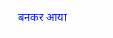बनकर आया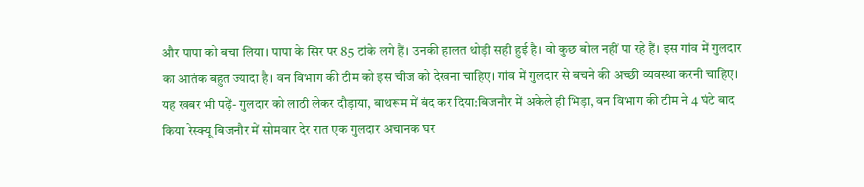और पापा को बचा लिया। पापा के सिर पर 85 टांके लगे हैं। उनकी हालत थोड़ी सही हुई है। वो कुछ बोल नहीं पा रहे हैं। इस गांव में गुलदार का आतंक बहुत ज्यादा है। वन विभाग की टीम को इस चीज को देखना चाहिए। गांव में गुलदार से बचने की अच्छी व्यवस्था करनी चाहिए। यह खबर भी पढ़ें- गुलदार को लाठी लेकर दौड़ाया, बाथरूम में बंद कर दिया:बिजनौर में अकेले ही भिड़ा, वन विभाग की टीम ने 4 घंटे बाद किया रेस्क्यू बिजनौर में सोमवार देर रात एक गुलदार अचानक घर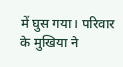में घुस गया। परिवार के मुखिया ने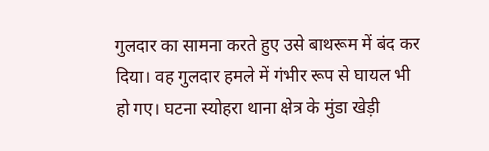गुलदार का सामना करते हुए उसे बाथरूम में बंद कर दिया। वह गुलदार हमले में गंभीर रूप से घायल भी हो गए। घटना स्योहरा थाना क्षेत्र के मुंडा खेड़ी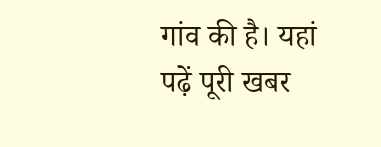गांव की है। यहां पढ़ें पूरी खबर